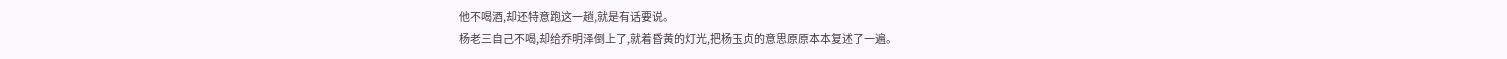他不喝酒,却还特意跑这一趟,就是有话要说。
杨老三自己不喝,却给乔明泽倒上了,就着昏黄的灯光,把杨玉贞的意思原原本本复述了一遍。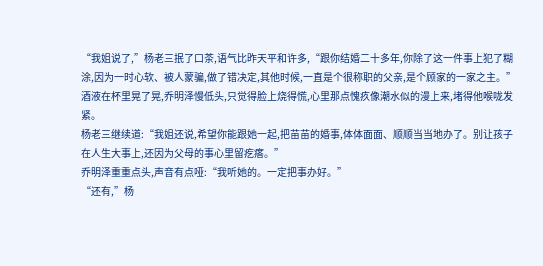“我姐说了,”杨老三抿了口茶,语气比昨天平和许多,“跟你结婚二十多年,你除了这一件事上犯了糊涂,因为一时心软、被人蒙骗,做了错决定,其他时候,一直是个很称职的父亲,是个顾家的一家之主。”
酒液在杯里晃了晃,乔明泽慢低头,只觉得脸上烧得慌,心里那点愧疚像潮水似的漫上来,堵得他喉咙发紧。
杨老三继续道:“我姐还说,希望你能跟她一起,把苗苗的婚事,体体面面、顺顺当当地办了。别让孩子在人生大事上,还因为父母的事心里留疙瘩。”
乔明泽重重点头,声音有点哑:“我听她的。一定把事办好。”
“还有,”杨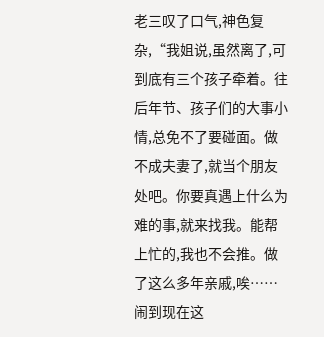老三叹了口气,神色复杂,“我姐说,虽然离了,可到底有三个孩子牵着。往后年节、孩子们的大事小情,总免不了要碰面。做不成夫妻了,就当个朋友处吧。你要真遇上什么为难的事,就来找我。能帮上忙的,我也不会推。做了这么多年亲戚,唉……闹到现在这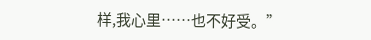样,我心里……也不好受。”